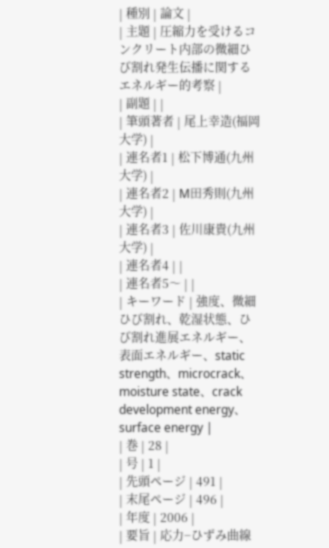| 種別 | 論文 |
| 主題 | 圧縮力を受けるコンクリート内部の微細ひび割れ発生伝播に関するエネルギー的考察 |
| 副題 | |
| 筆頭著者 | 尾上幸造(福岡大学) |
| 連名者1 | 松下博通(九州大学) |
| 連名者2 | M田秀則(九州大学) |
| 連名者3 | 佐川康貴(九州大学) |
| 連名者4 | |
| 連名者5〜 | |
| キーワード | 強度、微細ひび割れ、乾湿状態、ひび割れ進展エネルギー、表面エネルギー、static strength、microcrack、moisture state、crack development energy、surface energy |
| 巻 | 28 |
| 号 | 1 |
| 先頭ページ | 491 |
| 末尾ページ | 496 |
| 年度 | 2006 |
| 要旨 | 応力−ひずみ曲線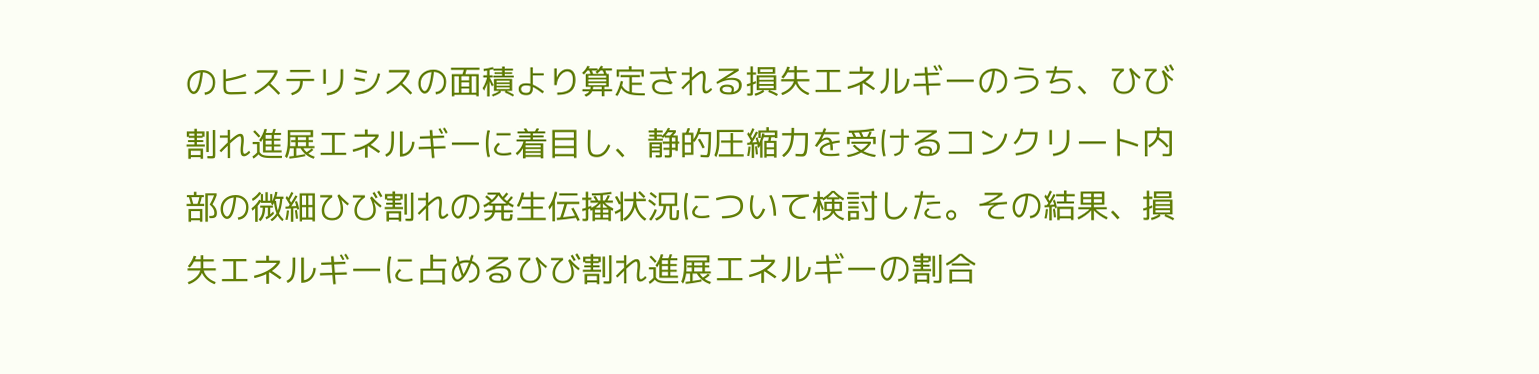のヒステリシスの面積より算定される損失エネルギーのうち、ひび割れ進展エネルギーに着目し、静的圧縮力を受けるコンクリート内部の微細ひび割れの発生伝播状況について検討した。その結果、損失エネルギーに占めるひび割れ進展エネルギーの割合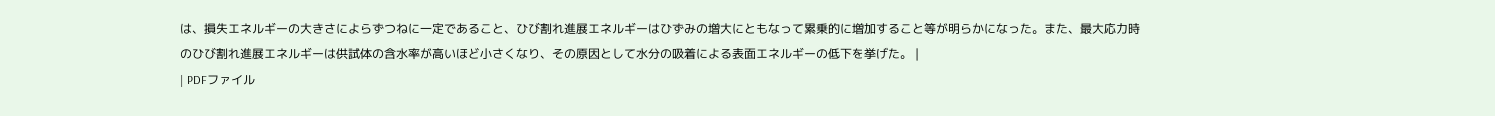は、損失エネルギーの大きさによらずつねに一定であること、ひび割れ進展エネルギーはひずみの増大にともなって累乗的に増加すること等が明らかになった。また、最大応力時のひび割れ進展エネルギーは供試体の含水率が高いほど小さくなり、その原因として水分の吸着による表面エネルギーの低下を挙げた。 |
| PDFファイル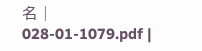名 | 028-01-1079.pdf |